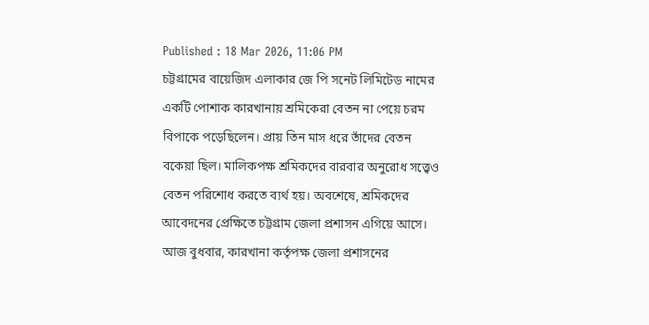Published : 18 Mar 2026, 11:06 PM
চট্টগ্রামের বায়েজিদ এলাকার জে পি সনেট লিমিটেড নামের একটি পোশাক কারখানায় শ্রমিকেরা বেতন না পেয়ে চরম বিপাকে পড়েছিলেন। প্রায় তিন মাস ধরে তাঁদের বেতন বকেয়া ছিল। মালিকপক্ষ শ্রমিকদের বারবার অনুরোধ সত্ত্বেও বেতন পরিশোধ করতে ব্যর্থ হয়। অবশেষে, শ্রমিকদের আবেদনের প্রেক্ষিতে চট্টগ্রাম জেলা প্রশাসন এগিয়ে আসে। আজ বুধবার, কারখানা কর্তৃপক্ষ জেলা প্রশাসনের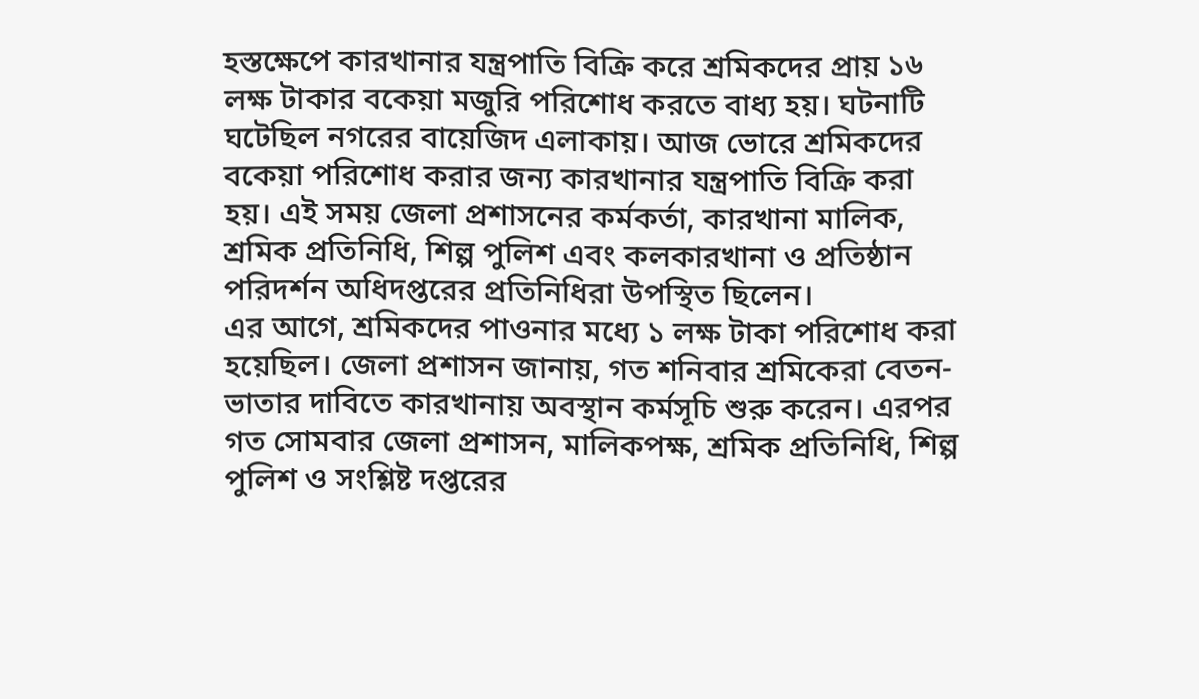হস্তক্ষেপে কারখানার যন্ত্রপাতি বিক্রি করে শ্রমিকদের প্রায় ১৬ লক্ষ টাকার বকেয়া মজুরি পরিশোধ করতে বাধ্য হয়। ঘটনাটি ঘটেছিল নগরের বায়েজিদ এলাকায়। আজ ভোরে শ্রমিকদের বকেয়া পরিশোধ করার জন্য কারখানার যন্ত্রপাতি বিক্রি করা হয়। এই সময় জেলা প্রশাসনের কর্মকর্তা, কারখানা মালিক, শ্রমিক প্রতিনিধি, শিল্প পুলিশ এবং কলকারখানা ও প্রতিষ্ঠান পরিদর্শন অধিদপ্তরের প্রতিনিধিরা উপস্থিত ছিলেন।
এর আগে, শ্রমিকদের পাওনার মধ্যে ১ লক্ষ টাকা পরিশোধ করা হয়েছিল। জেলা প্রশাসন জানায়, গত শনিবার শ্রমিকেরা বেতন-ভাতার দাবিতে কারখানায় অবস্থান কর্মসূচি শুরু করেন। এরপর গত সোমবার জেলা প্রশাসন, মালিকপক্ষ, শ্রমিক প্রতিনিধি, শিল্প পুলিশ ও সংশ্লিষ্ট দপ্তরের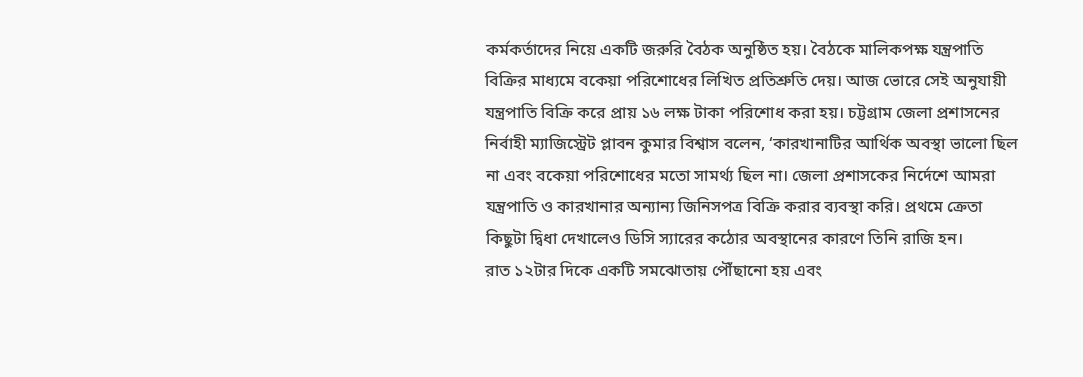কর্মকর্তাদের নিয়ে একটি জরুরি বৈঠক অনুষ্ঠিত হয়। বৈঠকে মালিকপক্ষ যন্ত্রপাতি বিক্রির মাধ্যমে বকেয়া পরিশোধের লিখিত প্রতিশ্রুতি দেয়। আজ ভোরে সেই অনুযায়ী যন্ত্রপাতি বিক্রি করে প্রায় ১৬ লক্ষ টাকা পরিশোধ করা হয়। চট্টগ্রাম জেলা প্রশাসনের নির্বাহী ম্যাজিস্ট্রেট প্লাবন কুমার বিশ্বাস বলেন, ‘কারখানাটির আর্থিক অবস্থা ভালো ছিল না এবং বকেয়া পরিশোধের মতো সামর্থ্য ছিল না। জেলা প্রশাসকের নির্দেশে আমরা যন্ত্রপাতি ও কারখানার অন্যান্য জিনিসপত্র বিক্রি করার ব্যবস্থা করি। প্রথমে ক্রেতা কিছুটা দ্বিধা দেখালেও ডিসি স্যারের কঠোর অবস্থানের কারণে তিনি রাজি হন।
রাত ১২টার দিকে একটি সমঝোতায় পৌঁছানো হয় এবং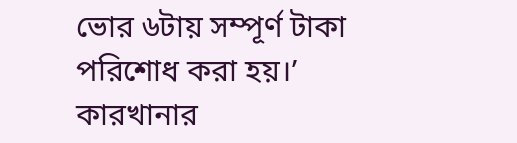ভোর ৬টায় সম্পূর্ণ টাকা পরিশোধ করা হয়।’ কারখানার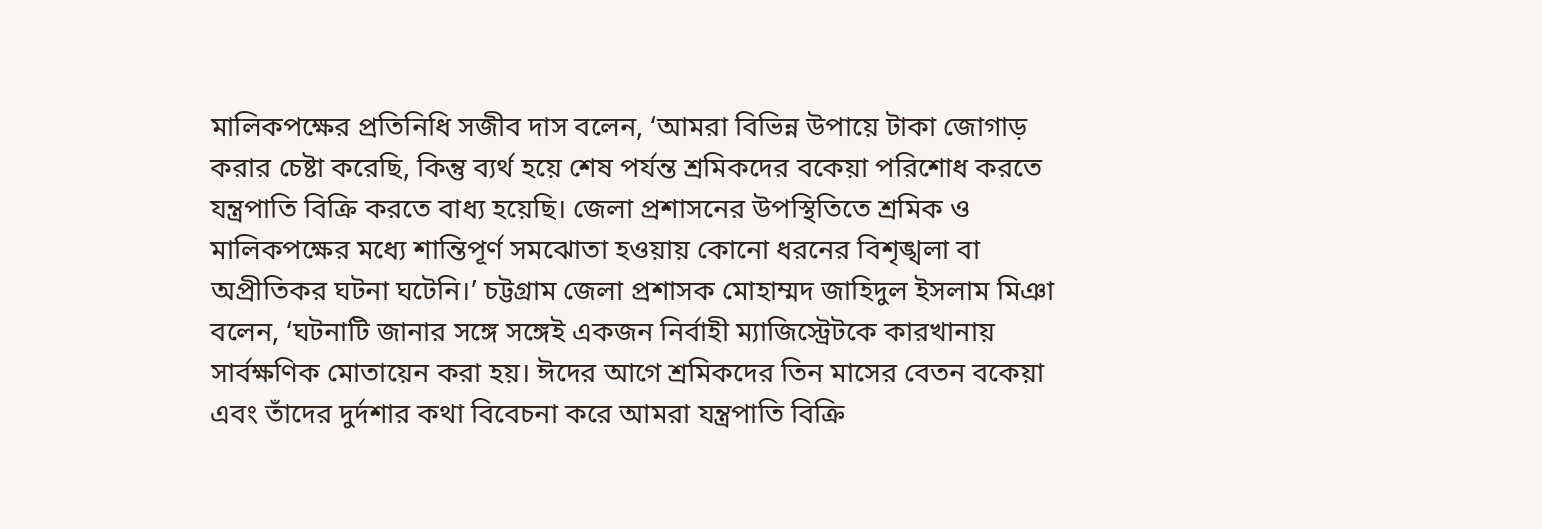মালিকপক্ষের প্রতিনিধি সজীব দাস বলেন, ‘আমরা বিভিন্ন উপায়ে টাকা জোগাড় করার চেষ্টা করেছি, কিন্তু ব্যর্থ হয়ে শেষ পর্যন্ত শ্রমিকদের বকেয়া পরিশোধ করতে যন্ত্রপাতি বিক্রি করতে বাধ্য হয়েছি। জেলা প্রশাসনের উপস্থিতিতে শ্রমিক ও মালিকপক্ষের মধ্যে শান্তিপূর্ণ সমঝোতা হওয়ায় কোনো ধরনের বিশৃঙ্খলা বা অপ্রীতিকর ঘটনা ঘটেনি।’ চট্টগ্রাম জেলা প্রশাসক মোহাম্মদ জাহিদুল ইসলাম মিঞা বলেন, ‘ঘটনাটি জানার সঙ্গে সঙ্গেই একজন নির্বাহী ম্যাজিস্ট্রেটকে কারখানায় সার্বক্ষণিক মোতায়েন করা হয়। ঈদের আগে শ্রমিকদের তিন মাসের বেতন বকেয়া এবং তাঁদের দুর্দশার কথা বিবেচনা করে আমরা যন্ত্রপাতি বিক্রি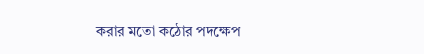করার মতো কঠোর পদক্ষেপ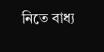নিতে বাধ্য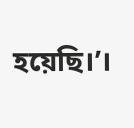হয়েছি।’।